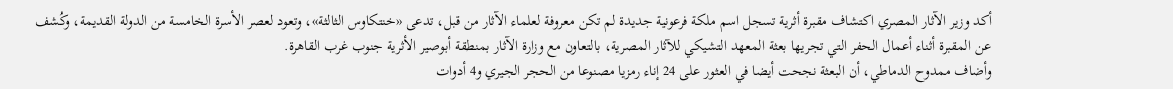أكد وزير الآثار المصري اكتشاف مقبرة أثرية تسجل اسم ملكة فرعونية جديدة لم تكن معروفة لعلماء الآثار من قبل، تدعى «خنتكاوس الثالثة»، وتعود لعصر الأسرة الخامسة من الدولة القديمة، وكُشف عن المقبرة أثناء أعمال الحفر التي تجريها بعثة المعهد التشيكي للآثار المصرية، بالتعاون مع وزارة الآثار بمنطقة أبوصير الأثرية جنوب غرب القاهرة.
وأضاف ممدوح الدماطي، أن البعثة نجحت أيضا في العثور على 24 إناء رمزيا مصنوعا من الحجر الجيري و4 أدوات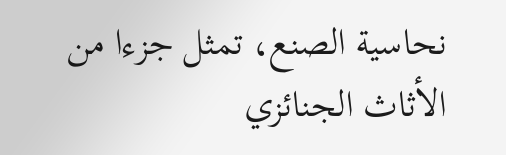نحاسية الصنع، تمثل جزءا من الأثاث الجنائزي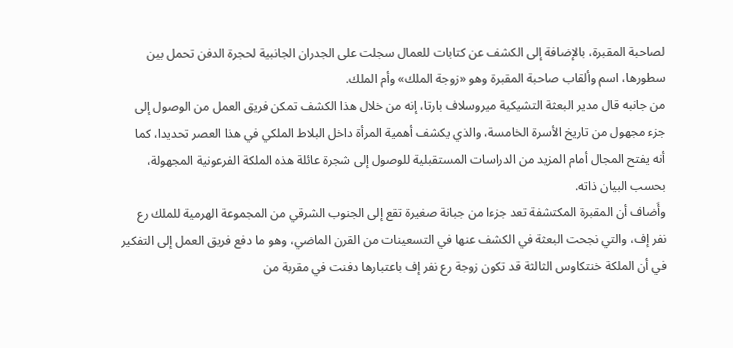لصاحبة المقبرة، بالإضافة إلى الكشف عن كتابات للعمال سجلت على الجدران الجانبية لحجرة الدفن تحمل بين سطورها، اسم وألقاب صاحبة المقبرة وهو «زوجة الملك» وأم الملك.
من جانبه قال مدير البعثة التشيكية ميروسلاف بارتا، إنه من خلال هذا الكشف تمكن فريق العمل من الوصول إلى جزء مجهول من تاريخ الأسرة الخامسة، والذي يكشف أهمية المرأة داخل البلاط الملكي في هذا العصر تحديدا، كما أنه يفتح المجال أمام المزيد من الدراسات المستقبلية للوصول إلى شجرة عائلة هذه الملكة الفرعونية المجهولة، بحسب البيان ذاته.
وأَضاف أن المقبرة المكتشفة تعد جزءا من جبانة صغيرة تقع إلى الجنوب الشرقي من المجموعة الهرمية للملك رع نفر إف، والتي نجحت البعثة في الكشف عنها في التسعينات من القرن الماضي، وهو ما دفع فريق العمل إلى التفكير في أن الملكة خنتكاوس الثالثة قد تكون زوجة رع نفر إف باعتبارها دفنت في مقربة من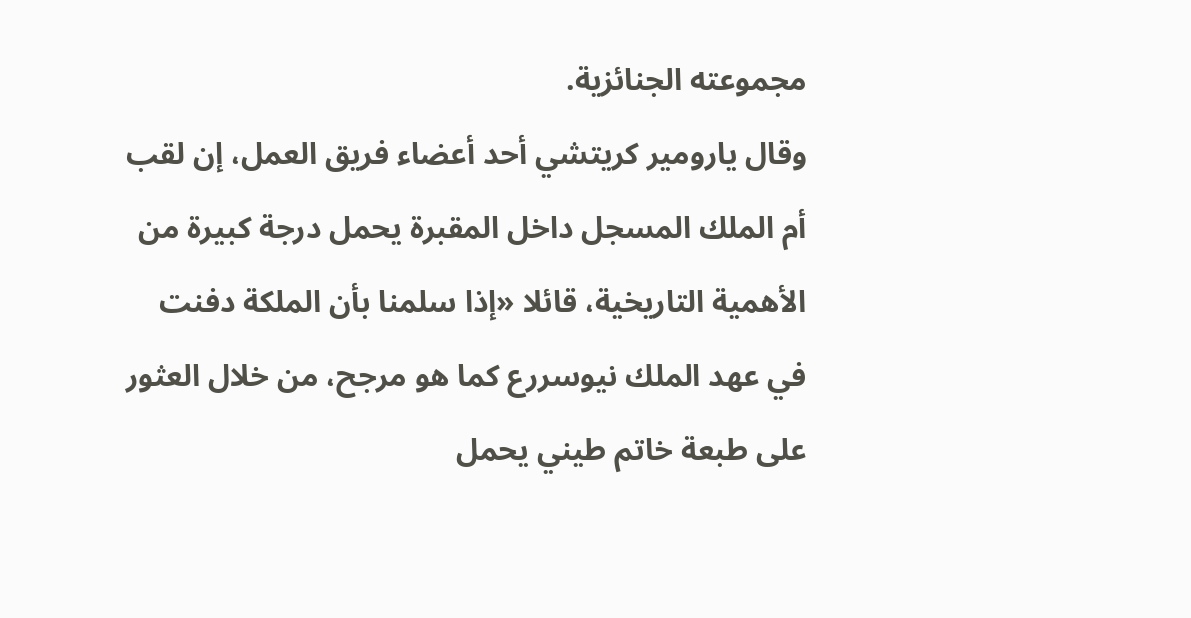مجموعته الجنائزية.
وقال يارومير كريتشي أحد أعضاء فريق العمل، إن لقب أم الملك المسجل داخل المقبرة يحمل درجة كبيرة من الأهمية التاريخية، قائلا «إذا سلمنا بأن الملكة دفنت في عهد الملك نيوسررع كما هو مرجح، من خلال العثور على طبعة خاتم طيني يحمل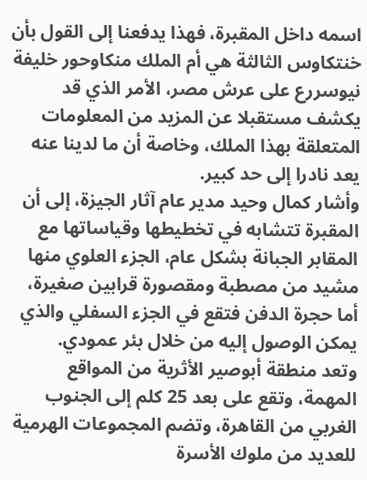اسمه داخل المقبرة، فهذا يدفعنا إلى القول بأن خنتكاوس الثالثة هي أم الملك منكاوحور خليفة نيوسررع على عرش مصر، الأمر الذي قد يكشف مستقبلا عن المزيد من المعلومات المتعلقة بهذا الملك، وخاصة أن ما لدينا عنه يعد نادرا إلى حد كبير.
وأشار كمال وحيد مدير عام آثار الجيزة، إلى أن المقبرة تتشابه في تخطيطها وقياساتها مع المقابر الجبانة بشكل عام، الجزء العلوي منها مشيد من مصطبة ومقصورة قرابين صغيرة، أما حجرة الدفن فتقع في الجزء السفلي والذي يمكن الوصول إليه من خلال بئر عمودي.
وتعد منطقة أبوصير الأثرية من المواقع المهمة، وتقع على بعد 25 كلم إلى الجنوب الغربي من القاهرة، وتضم المجموعات الهرمية للعديد من ملوك الأسرة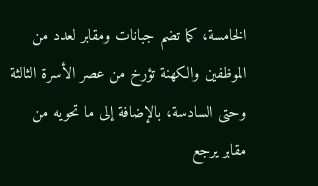الخامسة، كما تضم جبانات ومقابر لعدد من الموظفين والكهنة تؤرخ من عصر الأسرة الثالثة وحتى السادسة، بالإضافة إلى ما تحويه من مقابر يرجع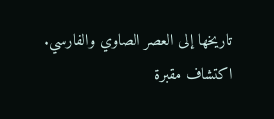تاريخها إلى العصر الصاوي والفارسي.
اكتشاف مقبرة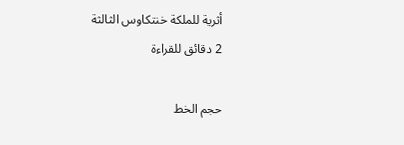أثرية للملكة خنتكاوس الثالثة
2 دقائق للقراءة

حجم الخط